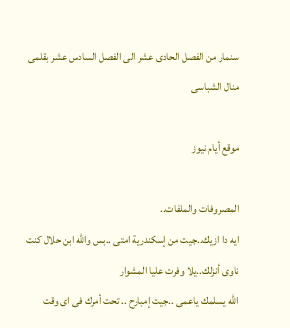سنمار من الفصل الحادى عشر الى الفصل السادس عشر بقلمى منال الشباسى

موقع أيام نيوز

المصروفات والملفات..
ايه دا ازيك..جيت من إسكندرية امتى ..بس والله ابن حلال كنت ناوى أنزلك..يلا وفرت عليا المشوار
الله يسلمك ياعمى ..جيت إمبارح .. تحت أمرك فى اى وقت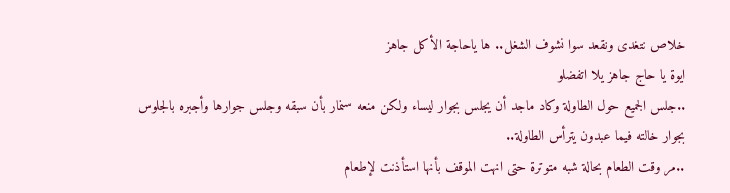خلاص نتغدى ونقعد سوا نشوف الشغل.. ها ياحاجة الأكل جاهز
ايوة يا حاج جاهز يلا اتفضلو
..جلس الجميع حول الطاولة وكاد ماجد أن يجلس بجوار ليساء ولكن منعه سنمار بأن سبقه وجلس جوارها وأجبره بالجلوس بجوار خالته فيما عبدون يترأس الطاولة..
..مر وقت الطعام بحالة شبه متوترة حتى انهت الموقف بأنها استأذنت لإطعام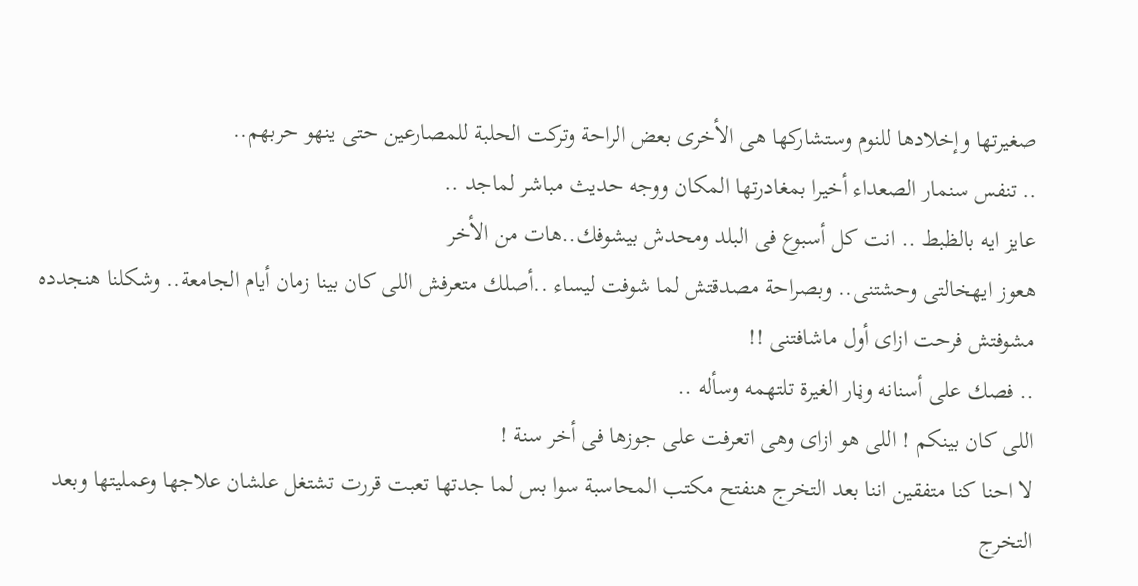صغيرتها وإخلادها للنوم وستشاركها هى الأخرى بعض الراحة وتركت الحلبة للمصارعين حتى ينهو حربهم..
.. تنفس سنمار الصعداء أخيرا بمغادرتها المكان ووجه حديث مباشر لماجد ..
عايز ايه بالظبط .. انت كل أسبوع فى البلد ومحدش بيشوفك..هات من الأخر
هعوز ايهخالتى وحشتنى.. وبصراحة مصدقتش لما شوفت ليساء ..أصلك متعرفش اللى كان بينا زمان أيام الجامعة.. وشكلنا هنجدده مشوفتش فرحت ازاى أول ماشافتنى !!
.. فصك على أسنانه وڼار الغيرة تلتهمه وسأله ..
اللى كان بينكم ! اللى هو ازاى وهى اتعرفت على جوزها فى أخر سنة !
لا احنا كنا متفقين اننا بعد التخرج هنفتح مكتب المحاسبة سوا بس لما جدتها تعبت قررت تشتغل علشان علاجها وعمليتها وبعد التخرج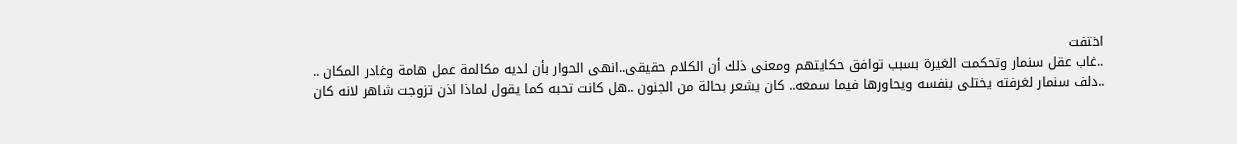اختفت
..غاب عقل سنمار وتحكمت الغيرة بسبب توافق حكايتهم ومعنى ذلك أن الكلام حقيقى..انهى الحوار بأن لديه مكالمة عمل هامة وغادر المكان ..
..دلف سنمار لغرفته يختلى بنفسه ويحاورها فيما سمعه.. كان يشعر بحالة من الجنون ..هل كانت تحبه كما يقول لماذا اذن تزوجت شاهر لانه كان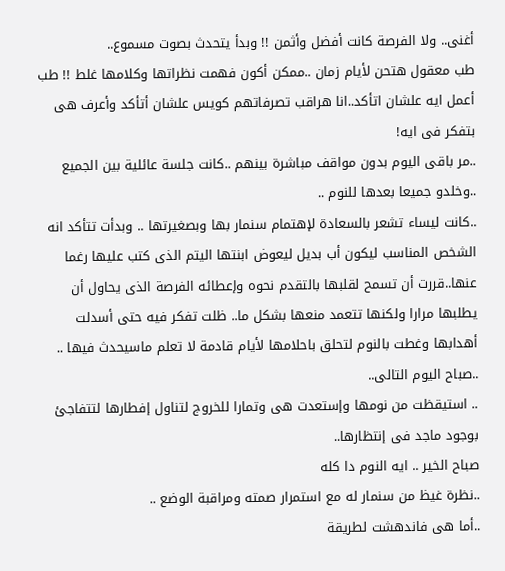أغنى.. ولا الفرصة كانت أفضل وأثمن !! وبدأ يتحدث بصوت مسموع..
طب معقول هتحن لأيام زمان ..ممكن أكون فهمت نظراتها وكلامها غلط !! طب أعمل ايه علشان اتأكد..انا هراقب تصرفاتهم كويس علشان أتأكد وأعرف هى بتفكر فى ايه!
..مر باقى اليوم بدون مواقف مباشرة بينهم ..كانت جلسة عائلية بين الجميع ..وخلدو جميعا بعدها للنوم ..
..كانت ليساء تشعر بالسعادة لإهتمام سنمار بها وبصغيرتها .. وبدأت تتأكد انه الشخص المناسب ليكون أب بديل ليعوض ابنتها اليتم الذى كتب عليها رغما عنها..قررت أن تسمح لقلبها بالتقدم نحوه وإعطائه الفرصة الذى يحاول أن يطلبها مرارا ولكنها تتعمد منعها بشكل ما.. ظلت تفكر فيه حتى أسدلت أهدابها وغطت بالنوم لتحلق باحلامها لأيام قادمة لا تعلم ماسيحدث فيها ..
..صباح اليوم التالى..
.. استيقظت من نومها وإستعدت هى وتمارا للخروج لتناول إفطارها لتتفاجئ بوجود ماجد فى إنتظارها..
صباح الخير .. ايه النوم دا كله
..نظرة غيظ من سنمار له مع استمرار صمته ومراقبة الوضع ..
..أما هى فاندهشت لطريقة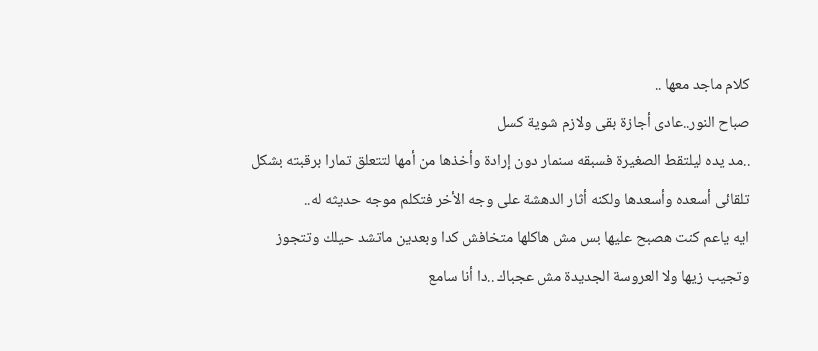كلام ماجد معها ..
صباح النور..عادى أجازة بقى ولازم شوية كسل
..مد يده ليلتقط الصغيرة فسبقه سنمار دون إرادة وأخذها من أمها لتتعلق تمارا برقبته بشكل تلقائى أسعده وأسعدها ولكنه أثار الدهشة على وجه الأخر فتكلم موجه حديثه له..
ايه ياعم كنت هصبح عليها بس مش هاكلها متخافش كدا وبعدين ماتشد حيلك وتتجوز وتجيب زيها ولا العروسة الجديدة مش عجباك ..دا أنا سامع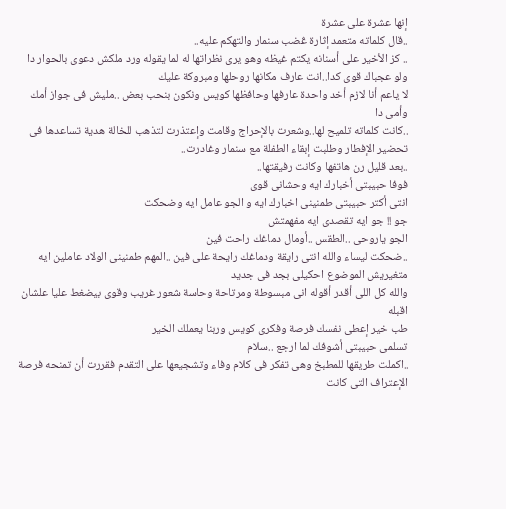إنها عشرة على عشرة
..قال كلماته متعمد إثارة ڠضب سنمار والتهكم عليه..
.. كز الأخير على أسنانه يكتم غيظه وهو يرى نظراتها له لما يقوله ورد ملكش دعوى بالحوار دا ولو عجباك قوى كدا..انت عارف مكانها روحلها ومبروكة عليك
لا ياعم أنا لازم أخد واحدة عارفها وحافظها كويس ونكون بنحب بعض ..مليش فى جواز أمك وأمى دا
..كانت كلماته تلميح لها..وشعرت بالإحراج وقامت وإعتذرت لتذهب للخالة هدية تساعدها فى تحضير الإفطار وطلبت إبقاء الطفلة مع سنمار وغادرت..
..بعد قليل رن هاتفها وكانت رفيقتها..
فوفا حبيبتى أخبارك ايه وحشانى قوى
انتى أكتر حبيبتى طمنينى اخبارك ايه و الجو عامل ايه وضحكت
جو !! جو ايه تقصدى ايه مفهمتش
الجو ياروحى ..الطقس ..أومال دماغك راحت فين
..ضحكت ليساء والله انتى رايقة ودماغك رايحة على فين ..المهم طمنينى الولاد عاملين ايه
متغيريش الموضوع احكيلى بجد فى جديد
والله كل اللى أقدر أقوله انى مبسوطة ومرتاحة وحاسة شعور غريب وقوى بيضغط عليا علشان اقبله
طب خير إعطى نفسك فرصة وفكرى كويس وربنا يعملك الخير
تسلمى حبيبتى أشوفك لما ارجع ..سلام
..اكملت طريقها للمطبخ وهى تفكر فى كلام وفاء وتشجيعها على التقدم فقررت أن تمنحه فرصة الإعتراف التى كانت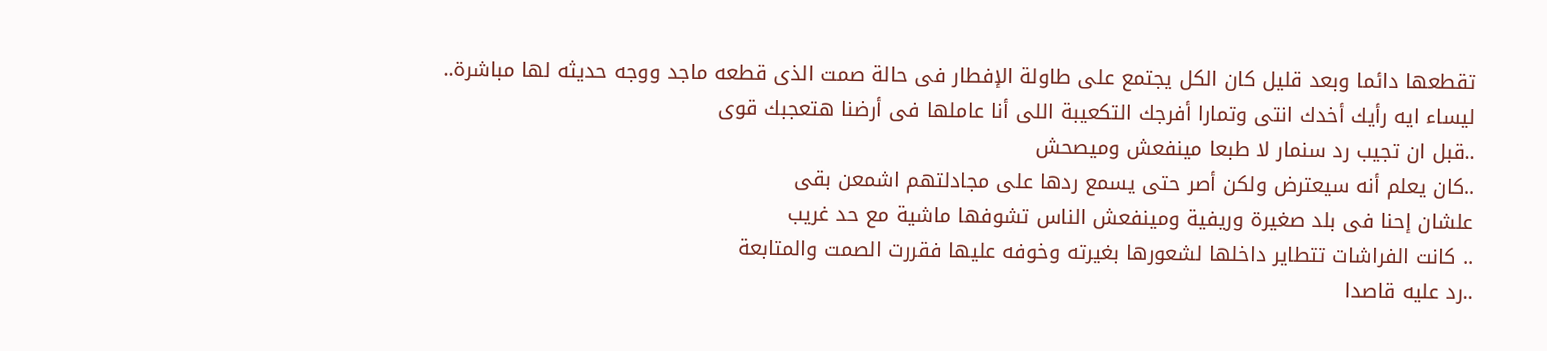تقطعها دائما وبعد قليل كان الكل يجتمع على طاولة الإفطار فى حالة صمت الذى قطعه ماجد ووجه حديثه لها مباشرة..
ليساء ايه رأيك أخدك انتى وتمارا أفرجك التكعيبة اللى أنا عاملها فى أرضنا هتعجبك قوى
..قبل ان تجيب رد سنمار لا طبعا مينفعش وميصحش
..كان يعلم أنه سيعترض ولكن أصر حتى يسمع ردها على مجادلتهم اشمعن بقى
علشان إحنا فى بلد صغيرة وريفية ومينفعش الناس تشوفها ماشية مع حد غريب
.. كانت الفراشات تتطاير داخلها لشعورها بغيرته وخوفه عليها فقررت الصمت والمتابعة
..رد عليه قاصدا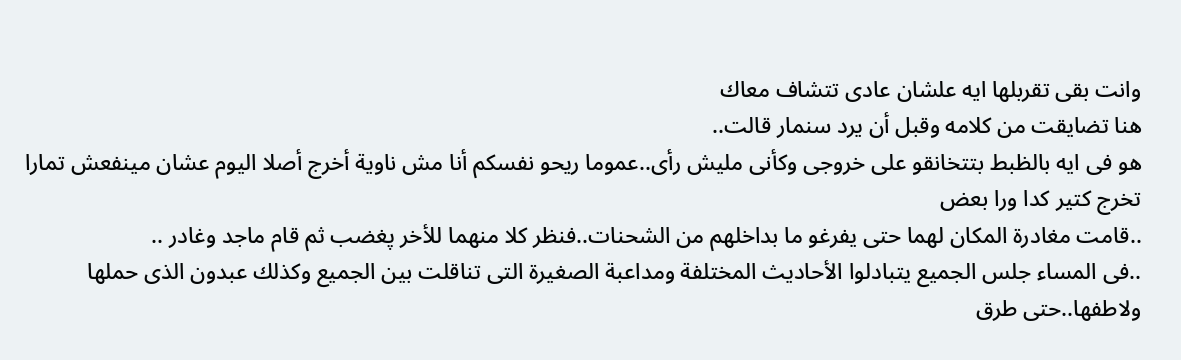وانت بقى تقربلها ايه علشان عادى تتشاف معاك
هنا تضايقت من كلامه وقبل أن يرد سنمار قالت..
هو فى ايه بالظبط بتتخانقو على خروجى وكأنى مليش رأى..عموما ريحو نفسكم أنا مش ناوية أخرج أصلا اليوم عشان مينفعش تمارا تخرج كتير كدا ورا بعض
..قامت مغادرة المكان لهما حتى يفرغو ما بداخلهم من الشحنات..فنظر كلا منهما للأخر پغضب ثم قام ماجد وغادر ..
..فى المساء جلس الجميع يتبادلوا الأحاديث المختلفة ومداعبة الصغيرة التى تناقلت بين الجميع وكذلك عبدون الذى حملها ولاطفها..حتى طرق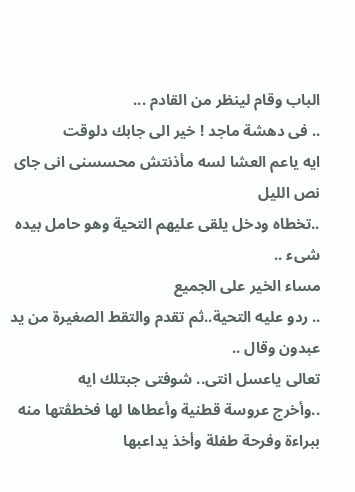الباب وقام لينظر من القادم ...
.. فى دهشة ماجد ! خير الى جابك دلوقت
ايه ياعم العشا لسه مأذنتش محسسنى انى جاى نص الليل
..تخطاه ودخل يلقى عليهم التحية وهو حامل بيده شىء ..
مساء الخير على الجميع
.. ردو عليه التحية..ثم تقدم والتقط الصغيرة من يد عبدون وقال ..
تعالى ياعسل انتى.. شوفتى جبتلك ايه
..وأخرج عروسة قطنية وأعطاها لها فخطڤتها منه ببراءة وفرحة طفلة وأخذ يداعبها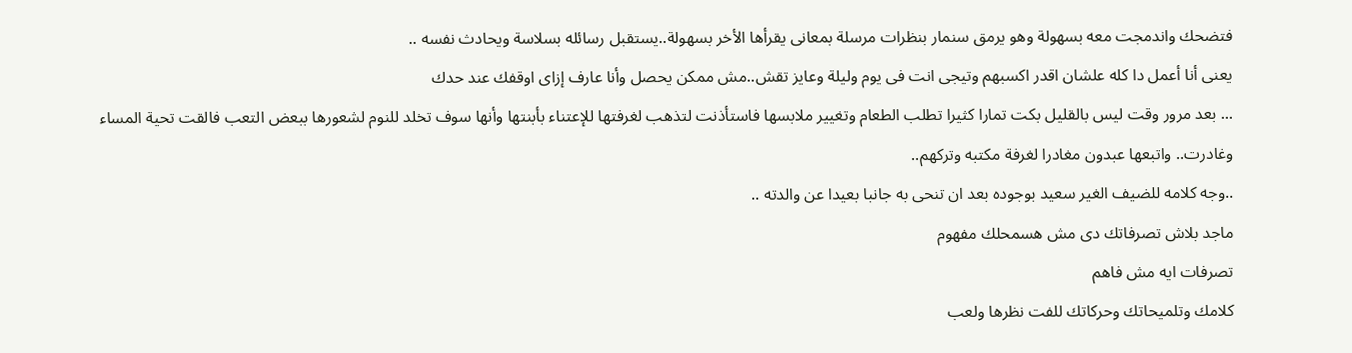فتضحك واندمجت معه بسهولة وهو يرمق سنمار بنظرات مرسلة بمعانى يقرأها الأخر بسهولة..يستقبل رسائله بسلاسة ويحادث نفسه ..
يعنى أنا أعمل دا كله علشان اقدر اكسبهم وتيجى انت فى يوم وليلة وعايز تقش..مش ممكن يحصل وأنا عارف إزاى اوقفك عند حدك
... بعد مرور وقت ليس بالقليل بكت تمارا كثيرا تطلب الطعام وتغيير ملابسها فاستأذنت لتذهب لغرفتها للإعتناء بأبنتها وأنها سوف تخلد للنوم لشعورها ببعض التعب فالقت تحية المساء وغادرت.. واتبعها عبدون مغادرا لغرفة مكتبه وتركهم..
..وجه كلامه للضيف الغير سعيد بوجوده بعد ان تنحى به جانبا بعيدا عن والدته ..
ماجد بلاش تصرفاتك دى مش هسمحلك مفهوم
تصرفات ايه مش فاهم
كلامك وتلميحاتك وحركاتك للفت نظرها ولعب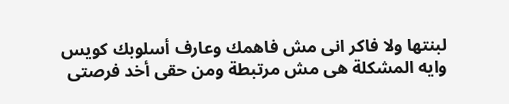لبنتها ولا فاكر انى مش فاهمك وعارف أسلوبك كويس
وايه المشكلة هى مش مرتبطة ومن حقى أخد فرصتى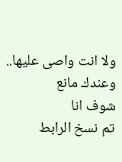ولا انت واصى عليها.. وعندك مانع
شوف انا
تم نسخ الرابط